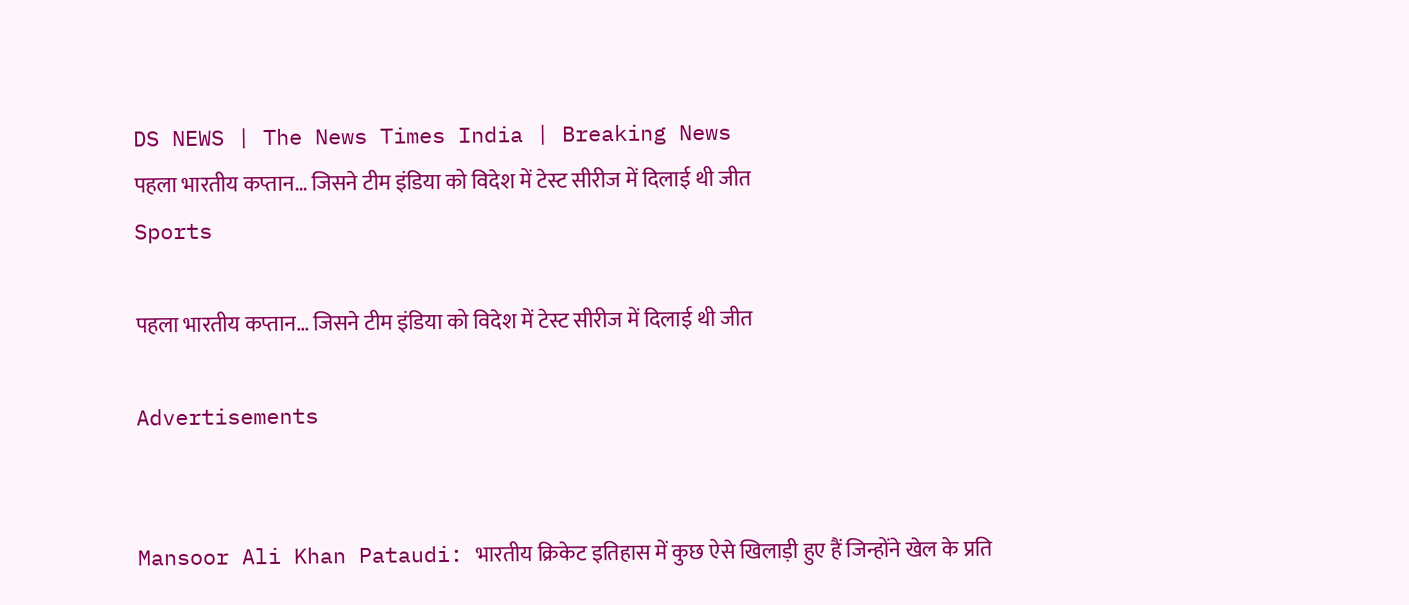DS NEWS | The News Times India | Breaking News
पहला भारतीय कप्तान… जिसने टीम इंडिया को विदेश में टेस्ट सीरीज में दिलाई थी जीत
Sports

पहला भारतीय कप्तान… जिसने टीम इंडिया को विदेश में टेस्ट सीरीज में दिलाई थी जीत

Advertisements


Mansoor Ali Khan Pataudi: भारतीय क्रिकेट इतिहास में कुछ ऐसे खिलाड़ी हुए हैं जिन्होंने खेल के प्रति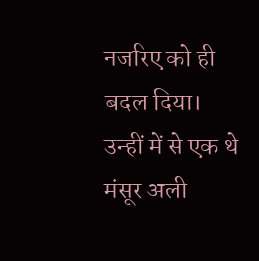नजरिए को ही बदल दिया। उन्हीं में से एक थे मंसूर अली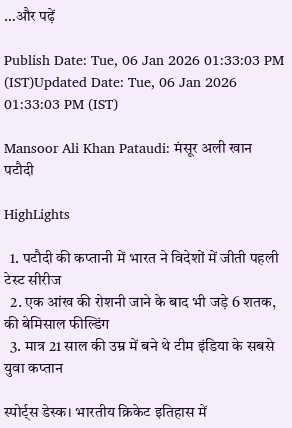…और पढ़ें

Publish Date: Tue, 06 Jan 2026 01:33:03 PM (IST)Updated Date: Tue, 06 Jan 2026 01:33:03 PM (IST)

Mansoor Ali Khan Pataudi: मंसूर अली खान पटौदी

HighLights

  1. पटौदी की कप्तानी में भारत ने विदेशों में जीती पहली टेस्ट सीरीज
  2. एक आंख की रोशनी जाने के बाद भी जड़े 6 शतक, की बेमिसाल फील्डिंग
  3. मात्र 21 साल की उम्र में बने थे टीम इंडिया के सबसे युवा कप्तान

स्पोर्ट्स डेस्क। भारतीय क्रिकेट इतिहास में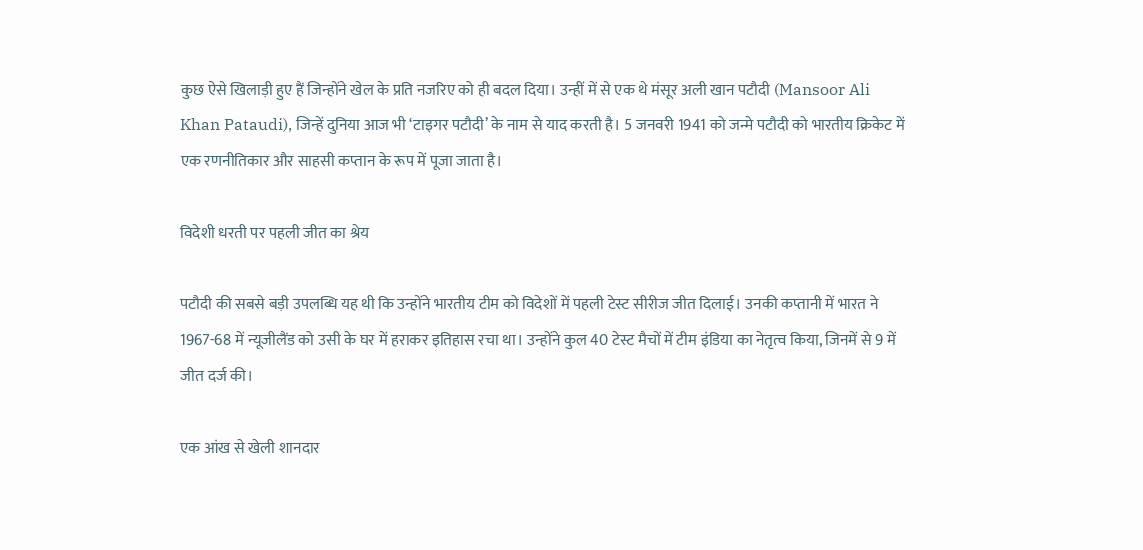कुछ ऐसे खिलाड़ी हुए हैं जिन्होंने खेल के प्रति नजरिए को ही बदल दिया। उन्हीं में से एक थे मंसूर अली खान पटौदी (Mansoor Ali Khan Pataudi), जिन्हें दुनिया आज भी ‘टाइगर पटौदी’ के नाम से याद करती है। 5 जनवरी 1941 को जन्मे पटौदी को भारतीय क्रिकेट में एक रणनीतिकार और साहसी कप्तान के रूप में पूजा जाता है।

विदेशी धरती पर पहली जीत का श्रेय

पटौदी की सबसे बड़ी उपलब्धि यह थी कि उन्होंने भारतीय टीम को विदेशों में पहली टेस्ट सीरीज जीत दिलाई। उनकी कप्तानी में भारत ने 1967-68 में न्यूजीलैंड को उसी के घर में हराकर इतिहास रचा था। उन्होंने कुल 40 टेस्ट मैचों में टीम इंडिया का नेतृत्व किया, जिनमें से 9 में जीत दर्ज की।

एक आंख से खेली शानदार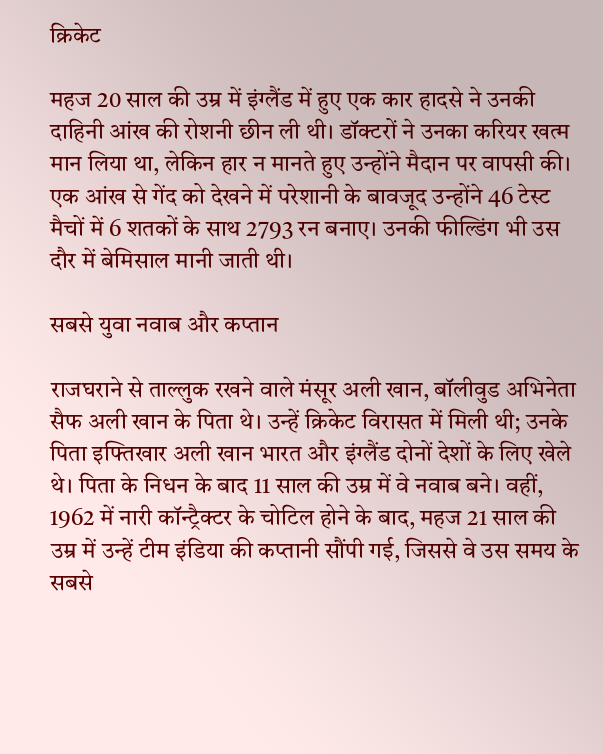क्रिकेट

महज 20 साल की उम्र में इंग्लैंड में हुए एक कार हादसे ने उनकी दाहिनी आंख की रोशनी छीन ली थी। डॉक्टरों ने उनका करियर खत्म मान लिया था, लेकिन हार न मानते हुए उन्होंने मैदान पर वापसी की। एक आंख से गेंद को देखने में परेशानी के बावजूद उन्होंने 46 टेस्ट मैचों में 6 शतकों के साथ 2793 रन बनाए। उनकी फील्डिंग भी उस दौर में बेमिसाल मानी जाती थी।

सबसे युवा नवाब और कप्तान

राजघराने से ताल्लुक रखने वाले मंसूर अली खान, बॉलीवुड अभिनेता सैफ अली खान के पिता थे। उन्हें क्रिकेट विरासत में मिली थी; उनके पिता इफ्तिखार अली खान भारत और इंग्लैंड दोनों देशों के लिए खेले थे। पिता के निधन के बाद 11 साल की उम्र में वे नवाब बने। वहीं, 1962 में नारी कॉन्ट्रैक्टर के चोटिल होने के बाद, महज 21 साल की उम्र में उन्हें टीम इंडिया की कप्तानी सौंपी गई, जिससे वे उस समय के सबसे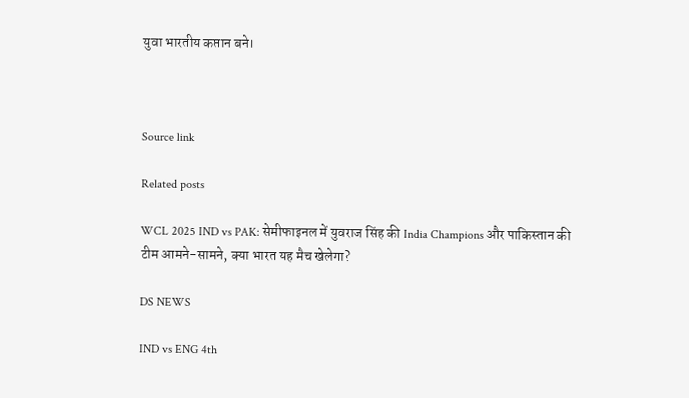युवा भारतीय कप्तान बने।



Source link

Related posts

WCL 2025 IND vs PAK: सेमीफाइनल में युवराज सिंह की India Champions और पाकिस्तान की टीम आमने-सामने, क्या भारत यह मैच खेलेगा?

DS NEWS

IND vs ENG 4th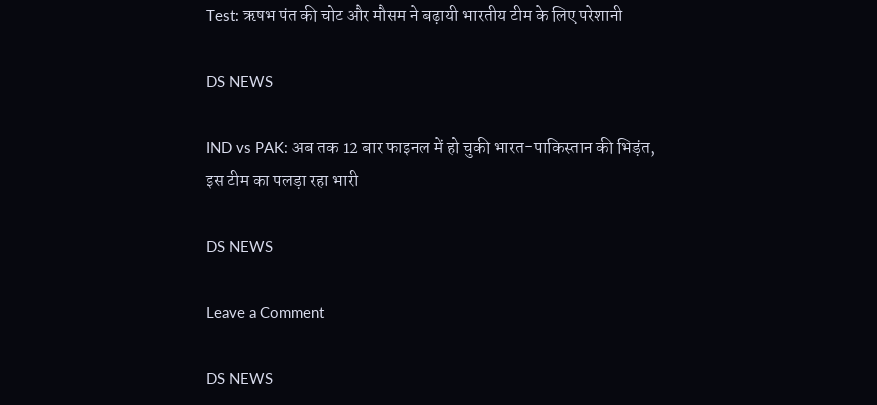Test: ऋषभ पंत की चोट और मौसम ने बढ़ायी भारतीय टीम के लिए परेशानी

DS NEWS

IND vs PAK: अब तक 12 बार फाइनल में हो चुकी भारत-पाकिस्तान की भिड़ंत, इस टीम का पलड़ा रहा भारी

DS NEWS

Leave a Comment

DS NEWS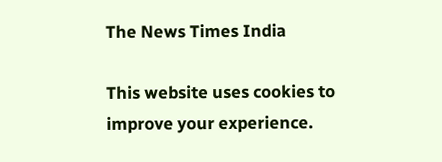The News Times India

This website uses cookies to improve your experience.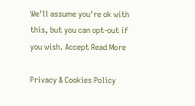We'll assume you're ok with this, but you can opt-out if you wish. Accept Read More

Privacy & Cookies Policy